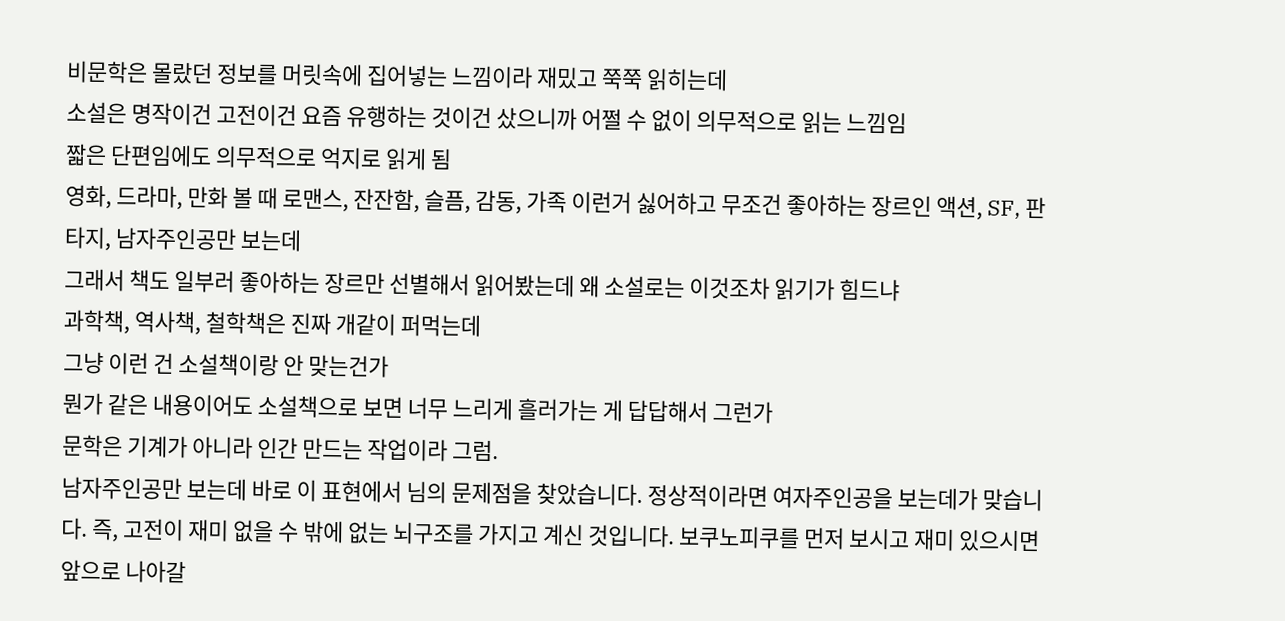비문학은 몰랐던 정보를 머릿속에 집어넣는 느낌이라 재밌고 쭉쭉 읽히는데
소설은 명작이건 고전이건 요즘 유행하는 것이건 샀으니까 어쩔 수 없이 의무적으로 읽는 느낌임
짧은 단편임에도 의무적으로 억지로 읽게 됨
영화, 드라마, 만화 볼 때 로맨스, 잔잔함, 슬픔, 감동, 가족 이런거 싫어하고 무조건 좋아하는 장르인 액션, SF, 판타지, 남자주인공만 보는데
그래서 책도 일부러 좋아하는 장르만 선별해서 읽어봤는데 왜 소설로는 이것조차 읽기가 힘드냐
과학책, 역사책, 철학책은 진짜 개같이 퍼먹는데
그냥 이런 건 소설책이랑 안 맞는건가
뭔가 같은 내용이어도 소설책으로 보면 너무 느리게 흘러가는 게 답답해서 그런가
문학은 기계가 아니라 인간 만드는 작업이라 그럼.
남자주인공만 보는데 바로 이 표현에서 님의 문제점을 찾았습니다. 정상적이라면 여자주인공을 보는데가 맞습니다. 즉, 고전이 재미 없을 수 밖에 없는 뇌구조를 가지고 계신 것입니다. 보쿠노피쿠를 먼저 보시고 재미 있으시면 앞으로 나아갈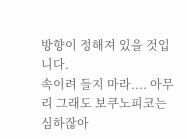방향이 정해져 있을 것입니다.
속이려 들지 마라.... 아무리 그래도 보쿠노피코는 심하잖아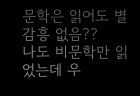문학은 읽어도 별 감흥 없음??
나도 비문학만 읽었는데 우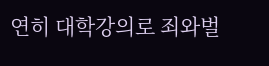연히 대학강의로 죄와벌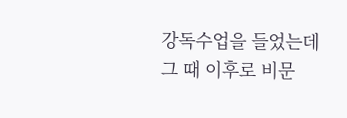강독수업을 들었는데 그 때 이후로 비문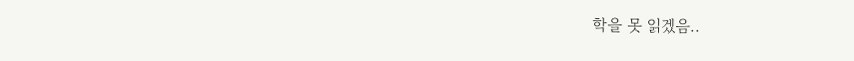학을 못 읽겠음..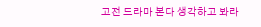고전 드라마 본다 생각하고 봐라